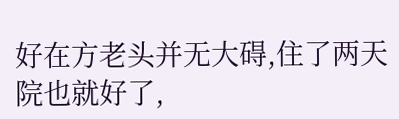好在方老头并无大碍,住了两天院也就好了,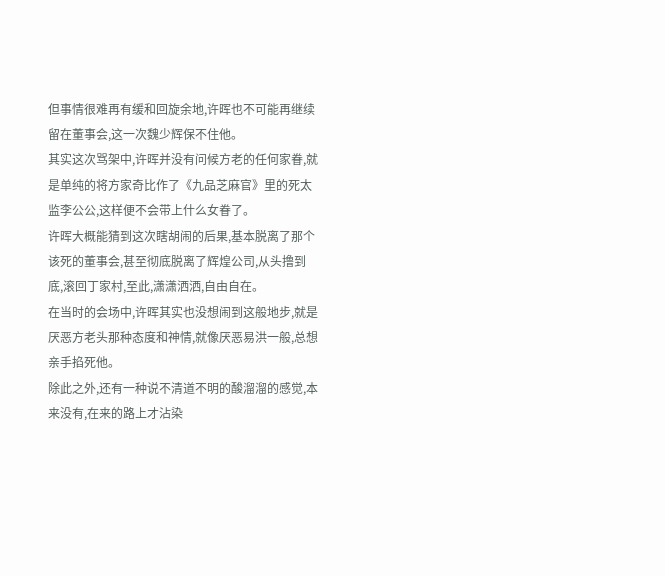但事情很难再有缓和回旋余地,许晖也不可能再继续留在董事会,这一次魏少辉保不住他。
其实这次骂架中,许晖并没有问候方老的任何家眷,就是单纯的将方家奇比作了《九品芝麻官》里的死太监李公公,这样便不会带上什么女眷了。
许晖大概能猜到这次瞎胡闹的后果,基本脱离了那个该死的董事会,甚至彻底脱离了辉煌公司,从头撸到底,滚回丁家村,至此,潇潇洒洒,自由自在。
在当时的会场中,许晖其实也没想闹到这般地步,就是厌恶方老头那种态度和神情,就像厌恶易洪一般,总想亲手掐死他。
除此之外,还有一种说不清道不明的酸溜溜的感觉,本来没有,在来的路上才沾染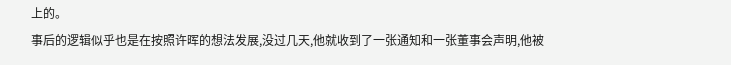上的。
事后的逻辑似乎也是在按照许晖的想法发展,没过几天,他就收到了一张通知和一张董事会声明,他被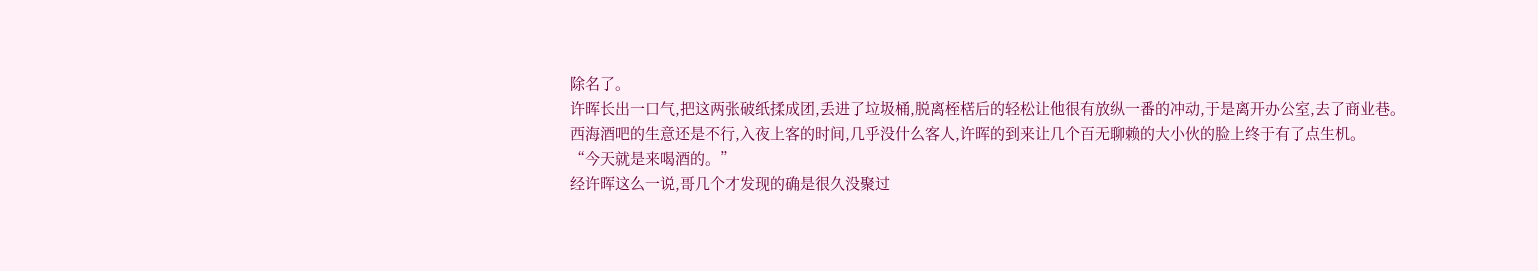除名了。
许晖长出一口气,把这两张破纸揉成团,丢进了垃圾桶,脱离桎楛后的轻松让他很有放纵一番的冲动,于是离开办公室,去了商业巷。
西海酒吧的生意还是不行,入夜上客的时间,几乎没什么客人,许晖的到来让几个百无聊赖的大小伙的脸上终于有了点生机。
“今天就是来喝酒的。”
经许晖这么一说,哥几个才发现的确是很久没聚过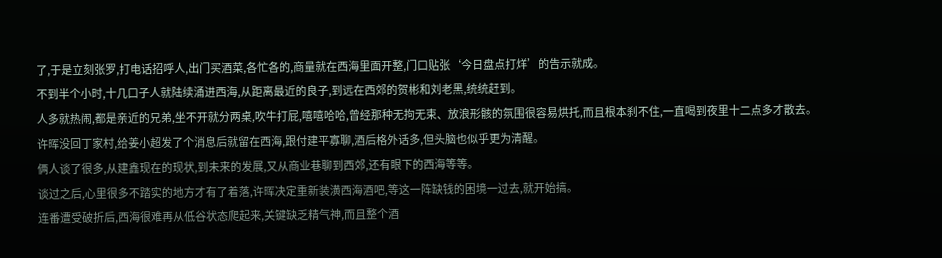了,于是立刻张罗,打电话招呼人,出门买酒菜,各忙各的,商量就在西海里面开整,门口贴张‘今日盘点打烊’的告示就成。
不到半个小时,十几口子人就陆续涌进西海,从距离最近的良子,到远在西郊的贺彬和刘老黑,统统赶到。
人多就热闹,都是亲近的兄弟,坐不开就分两桌,吹牛打屁,嘻嘻哈哈,曾经那种无拘无束、放浪形骸的氛围很容易烘托,而且根本刹不住,一直喝到夜里十二点多才散去。
许晖没回丁家村,给姜小超发了个消息后就留在西海,跟付建平寡聊,酒后格外话多,但头脑也似乎更为清醒。
俩人谈了很多,从建鑫现在的现状,到未来的发展,又从商业巷聊到西郊,还有眼下的西海等等。
谈过之后,心里很多不踏实的地方才有了着落,许晖决定重新装潢西海酒吧,等这一阵缺钱的困境一过去,就开始搞。
连番遭受破折后,西海很难再从低谷状态爬起来,关键缺乏精气神,而且整个酒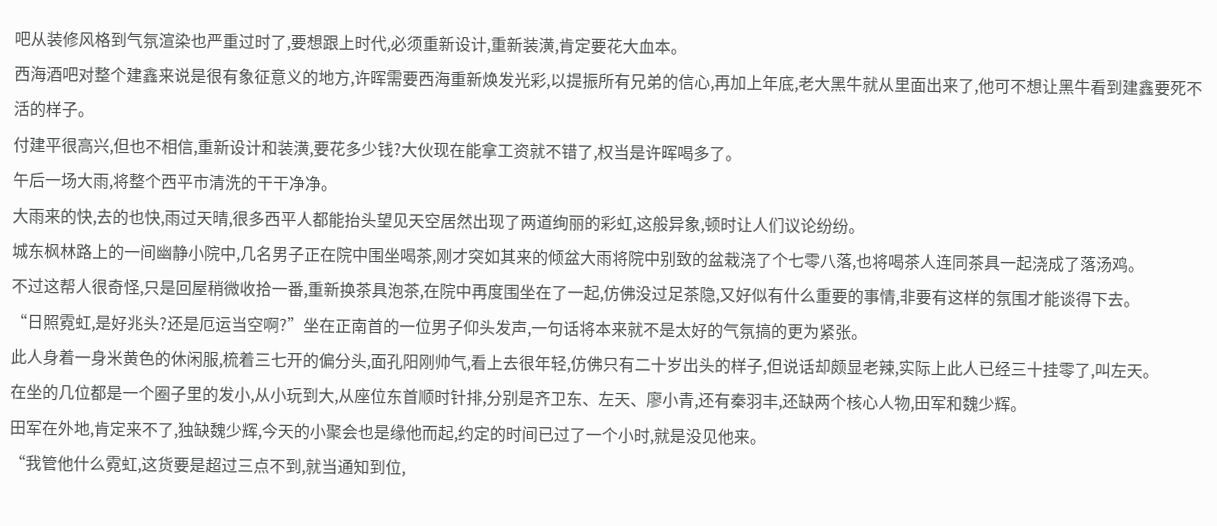吧从装修风格到气氛渲染也严重过时了,要想跟上时代,必须重新设计,重新装潢,肯定要花大血本。
西海酒吧对整个建鑫来说是很有象征意义的地方,许晖需要西海重新焕发光彩,以提振所有兄弟的信心,再加上年底,老大黑牛就从里面出来了,他可不想让黑牛看到建鑫要死不活的样子。
付建平很高兴,但也不相信,重新设计和装潢,要花多少钱?大伙现在能拿工资就不错了,权当是许晖喝多了。
午后一场大雨,将整个西平市清洗的干干净净。
大雨来的快,去的也快,雨过天晴,很多西平人都能抬头望见天空居然出现了两道绚丽的彩虹,这般异象,顿时让人们议论纷纷。
城东枫林路上的一间幽静小院中,几名男子正在院中围坐喝茶,刚才突如其来的倾盆大雨将院中别致的盆栽浇了个七零八落,也将喝茶人连同茶具一起浇成了落汤鸡。
不过这帮人很奇怪,只是回屋稍微收拾一番,重新换茶具泡茶,在院中再度围坐在了一起,仿佛没过足茶隐,又好似有什么重要的事情,非要有这样的氛围才能谈得下去。
“日照霓虹,是好兆头?还是厄运当空啊?”坐在正南首的一位男子仰头发声,一句话将本来就不是太好的气氛搞的更为紧张。
此人身着一身米黄色的休闲服,梳着三七开的偏分头,面孔阳刚帅气,看上去很年轻,仿佛只有二十岁出头的样子,但说话却颇显老辣,实际上此人已经三十挂零了,叫左天。
在坐的几位都是一个圈子里的发小,从小玩到大,从座位东首顺时针排,分别是齐卫东、左天、廖小青,还有秦羽丰,还缺两个核心人物,田军和魏少辉。
田军在外地,肯定来不了,独缺魏少辉,今天的小聚会也是缘他而起,约定的时间已过了一个小时,就是没见他来。
“我管他什么霓虹,这货要是超过三点不到,就当通知到位,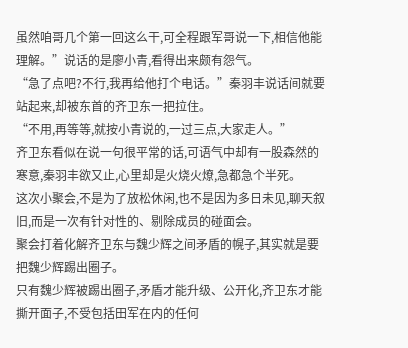虽然咱哥几个第一回这么干,可全程跟军哥说一下,相信他能理解。”说话的是廖小青,看得出来颇有怨气。
“急了点吧?不行,我再给他打个电话。”秦羽丰说话间就要站起来,却被东首的齐卫东一把拉住。
“不用,再等等,就按小青说的,一过三点,大家走人。”
齐卫东看似在说一句很平常的话,可语气中却有一股森然的寒意,秦羽丰欲又止,心里却是火烧火燎,急都急个半死。
这次小聚会,不是为了放松休闲,也不是因为多日未见,聊天叙旧,而是一次有针对性的、剔除成员的碰面会。
聚会打着化解齐卫东与魏少辉之间矛盾的幌子,其实就是要把魏少辉踢出圈子。
只有魏少辉被踢出圈子,矛盾才能升级、公开化,齐卫东才能撕开面子,不受包括田军在内的任何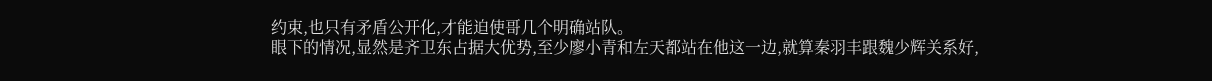约束,也只有矛盾公开化,才能迫使哥几个明确站队。
眼下的情况,显然是齐卫东占据大优势,至少廖小青和左天都站在他这一边,就算秦羽丰跟魏少辉关系好,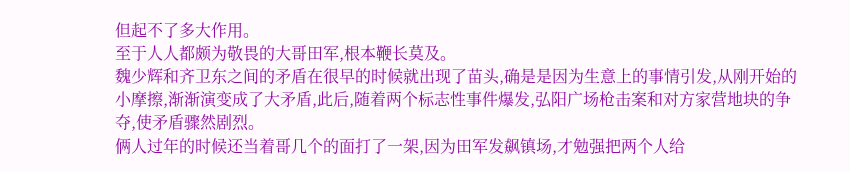但起不了多大作用。
至于人人都颇为敬畏的大哥田军,根本鞭长莫及。
魏少辉和齐卫东之间的矛盾在很早的时候就出现了苗头,确是是因为生意上的事情引发,从刚开始的小摩擦,渐渐演变成了大矛盾,此后,随着两个标志性事件爆发,弘阳广场枪击案和对方家营地块的争夺,使矛盾骤然剧烈。
俩人过年的时候还当着哥几个的面打了一架,因为田军发飙镇场,才勉强把两个人给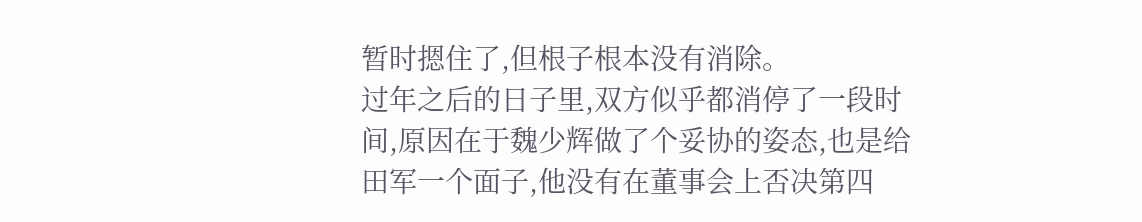暂时摁住了,但根子根本没有消除。
过年之后的日子里,双方似乎都消停了一段时间,原因在于魏少辉做了个妥协的姿态,也是给田军一个面子,他没有在董事会上否决第四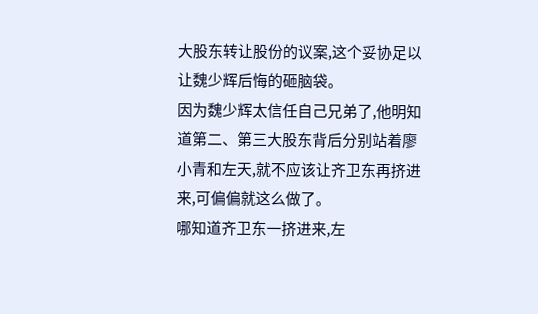大股东转让股份的议案,这个妥协足以让魏少辉后悔的砸脑袋。
因为魏少辉太信任自己兄弟了,他明知道第二、第三大股东背后分别站着廖小青和左天,就不应该让齐卫东再挤进来,可偏偏就这么做了。
哪知道齐卫东一挤进来,左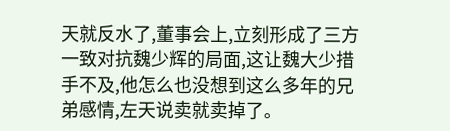天就反水了,董事会上,立刻形成了三方一致对抗魏少辉的局面,这让魏大少措手不及,他怎么也没想到这么多年的兄弟感情,左天说卖就卖掉了。